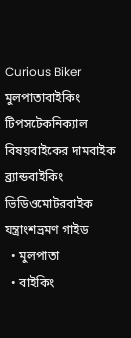Curious Biker
মুলপাতাবাইকিং টিপসটেকনিক্যাল বিষয়বাইকের দামবাইক ব্র্যান্ডবাইকিং ভিডিওমোটরবাইক যন্ত্রাংশভ্রমণ গাইড
  • মুলপাতা
  • বাইকিং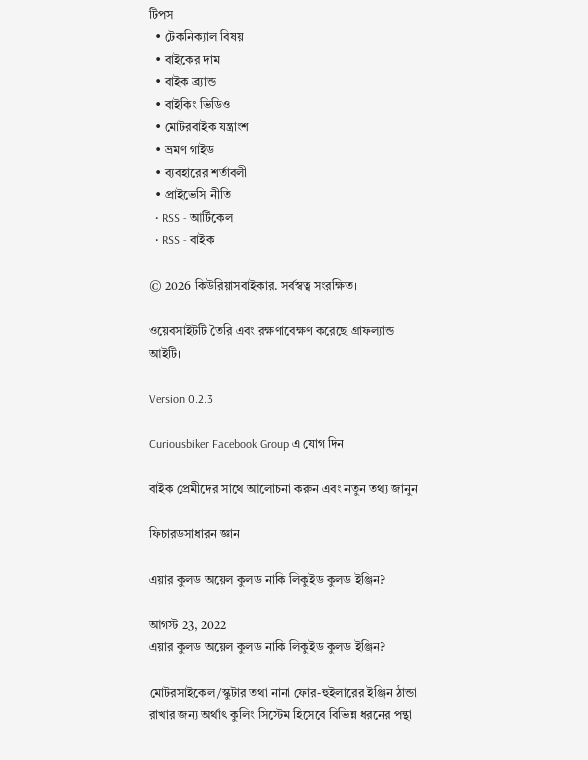টিপস
  • টেকনিক্যাল বিষয়
  • বাইকের দাম
  • বাইক ব্র্যান্ড
  • বাইকিং ভিডিও
  • মোটরবাইক যন্ত্রাংশ
  • ভ্রমণ গাইড
  • ব্যবহারের শর্তাবলী
  • প্রাইভেসি নীতি
  • RSS - আর্টিকেল
  • RSS - বাইক

© 2026 কিউরিয়াসবাইকার. সর্বস্বত্ব সংরক্ষিত।

ওয়েবসাইটটি তৈরি এবং রক্ষণাবেক্ষণ করেছে গ্রাফল্যান্ড আইটি।

Version 0.2.3

Curiousbiker Facebook Group এ যোগ দিন

বাইক প্রেমীদের সাথে আলোচনা করুন এবং নতুন তথ্য জানুন

ফিচারডসাধারন জ্ঞান

এয়ার কুলড অয়েল কুলড নাকি লিকুইড কুলড ইঞ্জিন?

আগস্ট 23, 2022
এয়ার কুলড অয়েল কুলড নাকি লিকুইড কুলড ইঞ্জিন?

মোটরসাইকেল/স্কুটার তথা নানা ফোর-হুইলারের ইঞ্জিন ঠান্ডা রাখার জন্য অর্থাৎ কুলিং সিস্টেম হিসেবে বিভিন্ন ধরনের পন্থা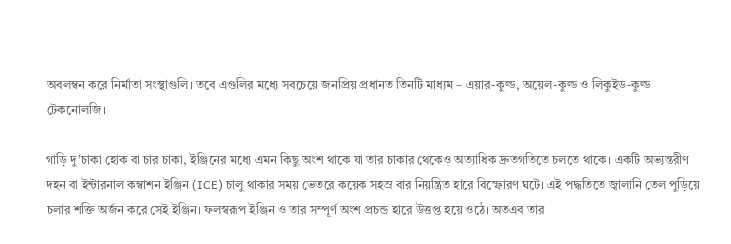অবলম্বন করে নির্মাতা সংস্থাগুলি। তবে এগুলির মধ্যে সবচেয়ে জনপ্রিয় প্রধানত তিনটি মাধ্যম – এয়ার-কুল্ড, অয়েল-কুল্ড ও লিকুইড-কুল্ড টেকনোলজি।

গাড়ি দু’চাকা হোক বা চার চাকা, ইঞ্জিনের মধ্যে এমন কিছু অংশ থাকে যা তার চাকার থেকেও অত্যাধিক দ্রুতগতিতে চলতে থাকে। একটি অভ্যন্তরীণ দহন বা ইন্টারনাল কম্বাশন ইঞ্জিন (ICE) চালু থাকার সময় ভেতরে কয়েক সহস্র বার নিয়ন্ত্রিত হারে বিস্ফোরণ ঘটে। এই পদ্ধতিতে জ্বালানি তেল পুড়িয়ে চলার শক্তি অর্জন করে সেই ইঞ্জিন। ফলস্বরূপ ইঞ্জিন ও তার সম্পূর্ণ অংশ প্রচন্ড হারে উত্তপ্ত হয়ে ওঠে। অতএব তার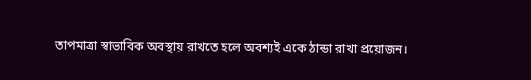তাপমাত্রা স্বাভাবিক অবস্থায় রাখতে হলে অবশ্যই একে ঠান্ডা রাখা প্রয়োজন।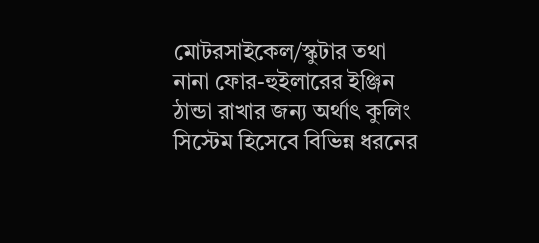মোটরসাইকেল/স্কুটার তথা নানা ফোর-হুইলারের ইঞ্জিন ঠান্ডা রাখার জন্য অর্থাৎ কুলিং সিস্টেম হিসেবে বিভিন্ন ধরনের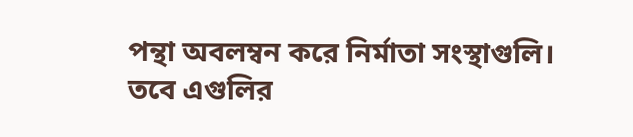পন্থা অবলম্বন করে নির্মাতা সংস্থাগুলি। তবে এগুলির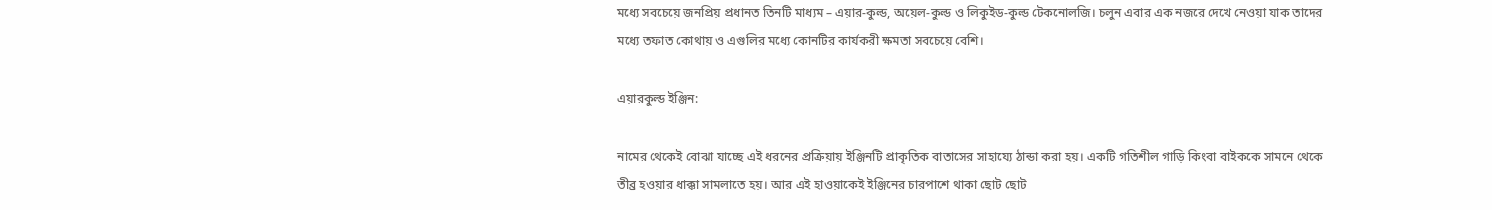মধ্যে সবচেয়ে জনপ্রিয় প্রধানত তিনটি মাধ্যম – এয়ার-কুল্ড, অয়েল-কুল্ড ও লিকুইড-কুল্ড টেকনোলজি। চলুন এবার এক নজরে দেখে নেওয়া যাক তাদের মধ্যে তফাত কোথায় ও এগুলির মধ্যে কোনটির কার্যকরী ক্ষমতা সবচেয়ে বেশি।

এয়ারকুল্ড ইঞ্জিন:

নামের থেকেই বোঝা যাচ্ছে এই ধরনের প্রক্রিয়ায় ইঞ্জিনটি প্রাকৃতিক বাতাসের সাহায্যে ঠান্ডা করা হয়। একটি গতিশীল গাড়ি কিংবা বাইককে সামনে থেকে তীব্র হওয়ার ধাক্কা সামলাতে হয়। আর এই হাওয়াকেই ইঞ্জিনের চারপাশে থাকা ছোট ছোট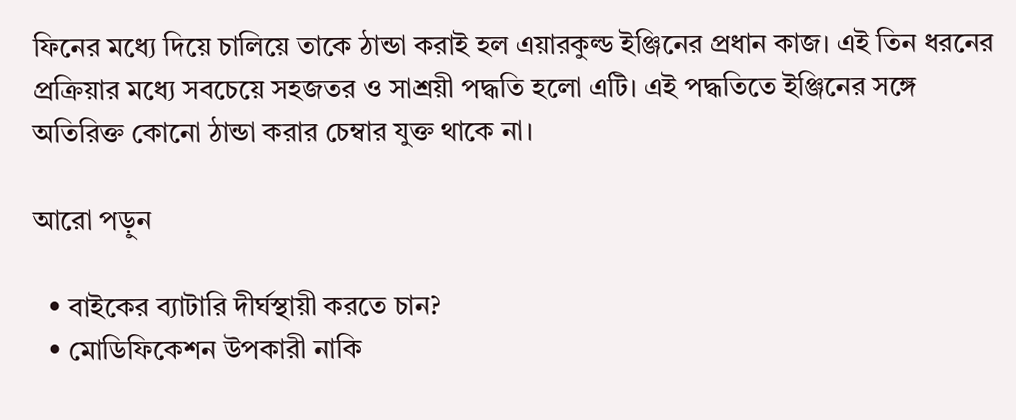ফিনের মধ্যে দিয়ে চালিয়ে তাকে ঠান্ডা করাই হল এয়ারকুল্ড ইঞ্জিনের প্রধান কাজ। এই তিন ধরনের প্রক্রিয়ার মধ্যে সবচেয়ে সহজতর ও সাশ্রয়ী পদ্ধতি হলো এটি। এই পদ্ধতিতে ইঞ্জিনের সঙ্গে অতিরিক্ত কোনো ঠান্ডা করার চেম্বার যুক্ত থাকে না।

আরো পড়ুন

  • বাইকের ব্যাটারি দীর্ঘস্থায়ী করতে চান?
  • মোডিফিকেশন উপকারী নাকি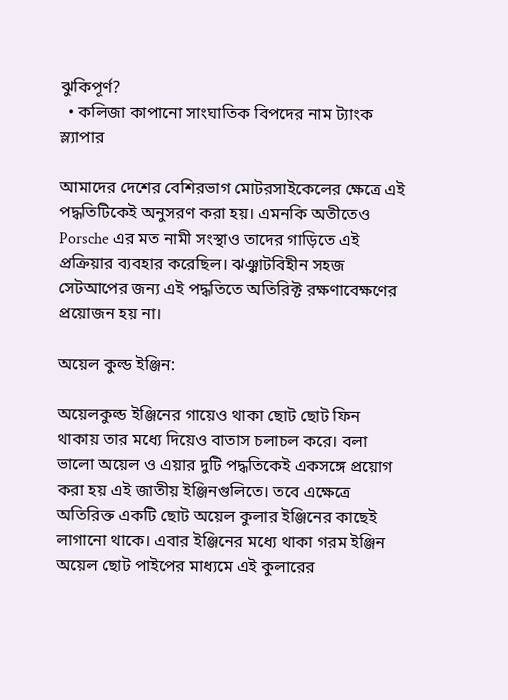ঝুকিপূর্ণ?
  • কলিজা কাপানো সাংঘাতিক বিপদের নাম ট্যাংক স্ল্যাপার

আমাদের দেশের বেশিরভাগ মোটরসাইকেলের ক্ষেত্রে এই পদ্ধতিটিকেই অনুসরণ করা হয়। এমনকি অতীতেও Porsche এর মত নামী সংস্থাও তাদের গাড়িতে এই প্রক্রিয়ার ব্যবহার করেছিল। ঝঞ্ঝাটবিহীন সহজ সেটআপের জন্য এই পদ্ধতিতে অতিরিক্ট রক্ষণাবেক্ষণের প্রয়োজন হয় না।

অয়েল কুল্ড ইঞ্জিন:

অয়েলকুল্ড ইঞ্জিনের গায়েও থাকা ছোট ছোট ফিন থাকায় তার মধ্যে দিয়েও বাতাস চলাচল করে। বলা ভালো অয়েল ও এয়ার দুটি পদ্ধতিকেই একসঙ্গে প্রয়োগ করা হয় এই জাতীয় ইঞ্জিনগুলিতে। তবে এক্ষেত্রে অতিরিক্ত একটি ছোট অয়েল কুলার ইঞ্জিনের কাছেই লাগানো থাকে। এবার ইঞ্জিনের মধ্যে থাকা গরম ইঞ্জিন অয়েল ছোট পাইপের মাধ্যমে এই কুলারের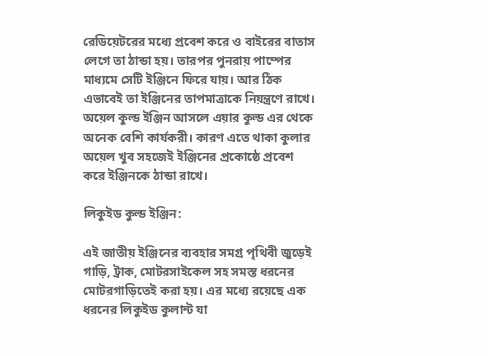রেডিয়েটরের মধ্যে প্রবেশ করে ও বাইরের বাতাস লেগে তা ঠান্ডা হয়। তারপর পুনরায় পাম্পের মাধ্যমে সেটি ইঞ্জিনে ফিরে যায়। আর ঠিক এভাবেই তা ইঞ্জিনের তাপমাত্রাকে নিয়ন্ত্রণে রাখে। অয়েল কুল্ড ইঞ্জিন আসলে এয়ার কুল্ড এর থেকে অনেক বেশি কার্যকরী। কারণ এতে থাকা কুলার অয়েল খুব সহজেই ইঞ্জিনের প্রকোষ্ঠে প্রবেশ করে ইঞ্জিনকে ঠান্ডা রাখে।

লিকুইড কুল্ড ইঞ্জিন:

এই জাতীয় ইঞ্জিনের ব্যবহার সমগ্র পৃথিবী জুড়েই গাড়ি, ট্রাক, মোটরসাইকেল সহ সমস্ত ধরনের মোটরগাড়িতেই করা হয়। এর মধ্যে রয়েছে এক ধরনের লিকুইড কুলান্ট যা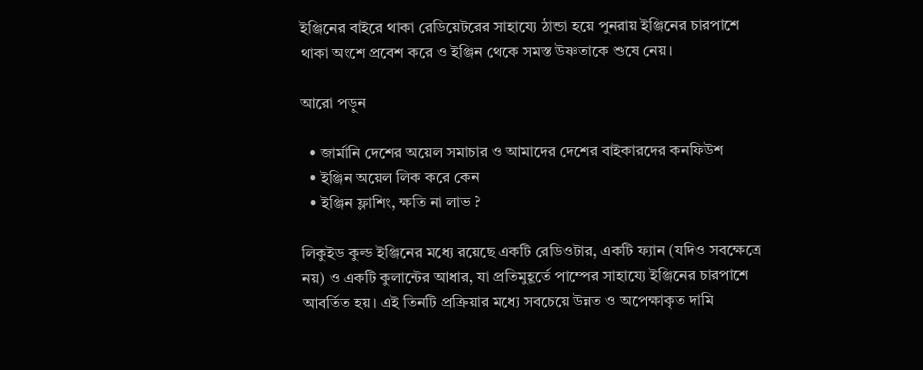ইঞ্জিনের বাইরে থাকা রেডিয়েটরের সাহায্যে ঠান্ডা হয়ে পুনরায় ইঞ্জিনের চারপাশে থাকা অংশে প্রবেশ করে ও ইঞ্জিন থেকে সমস্ত উষ্ণতাকে শুষে নেয়।

আরো পড়ুন

  • জার্মানি দেশের অয়েল সমাচার ও আমাদের দেশের বাইকারদের কনফিউশ
  • ইঞ্জিন অয়েল লিক করে কেন
  • ইঞ্জিন ফ্লাশিং, ক্ষতি না লাভ ?

লিকুইড কুল্ড ইঞ্জিনের মধ্যে রয়েছে একটি রেডিওটার, একটি ফ্যান (যদিও সবক্ষেত্রে নয়) ও একটি কুলান্টের আধার, যা প্রতিমুহূর্তে পাম্পের সাহায্যে ইঞ্জিনের চারপাশে আবর্তিত হয়। এই তিনটি প্রক্রিয়ার মধ্যে সবচেয়ে উন্নত ও অপেক্ষাকৃত দামি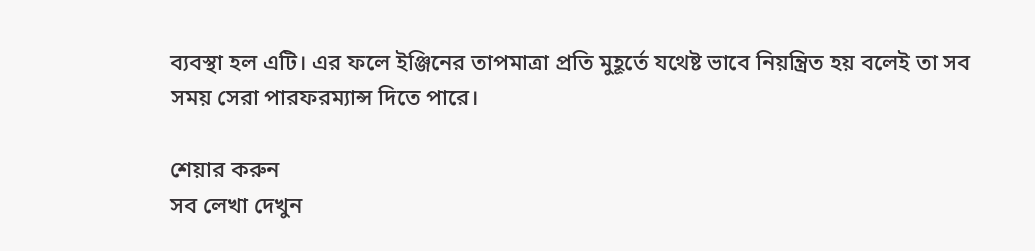ব্যবস্থা হল এটি। এর ফলে ইঞ্জিনের তাপমাত্রা প্রতি মুহূর্তে যথেষ্ট ভাবে নিয়ন্ত্রিত হয় বলেই তা সব সময় সেরা পারফরম্যান্স দিতে পারে।

শেয়ার করুন
সব লেখা দেখুন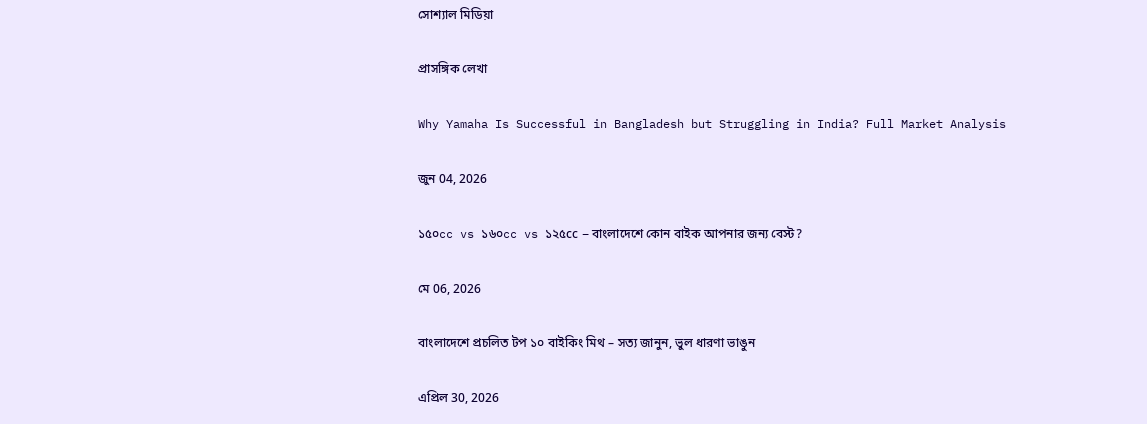সোশ্যাল মিডিয়া

প্রাসঙ্গিক লেখা

Why Yamaha Is Successful in Bangladesh but Struggling in India? Full Market Analysis

জুন 04, 2026

১৫০cc vs ১৬০cc vs ১২৫cc – বাংলাদেশে কোন বাইক আপনার জন্য বেস্ট?

মে 06, 2026

বাংলাদেশে প্রচলিত টপ ১০ বাইকিং মিথ – সত্য জানুন, ভুল ধারণা ভাঙুন

এপ্রিল 30, 2026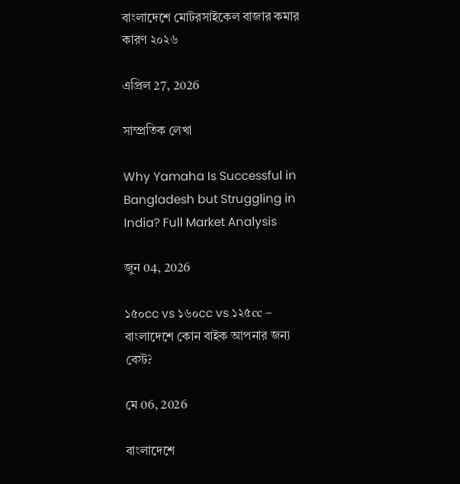বাংলাদেশে মোটরসাইকেল বাজার কমার কারণ ২০২৬

এপ্রিল 27, 2026

সাম্প্রতিক লেখা

Why Yamaha Is Successful in Bangladesh but Struggling in India? Full Market Analysis

জুন 04, 2026

১৫০cc vs ১৬০cc vs ১২৫cc – বাংলাদেশে কোন বাইক আপনার জন্য বেস্ট?

মে 06, 2026

বাংলাদেশে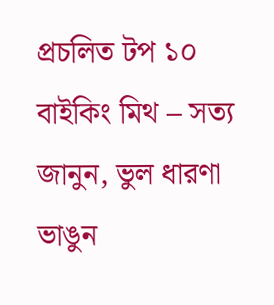প্রচলিত টপ ১০ বাইকিং মিথ – সত্য জানুন, ভুল ধারণা ভাঙুন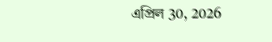এপ্রিল 30, 2026